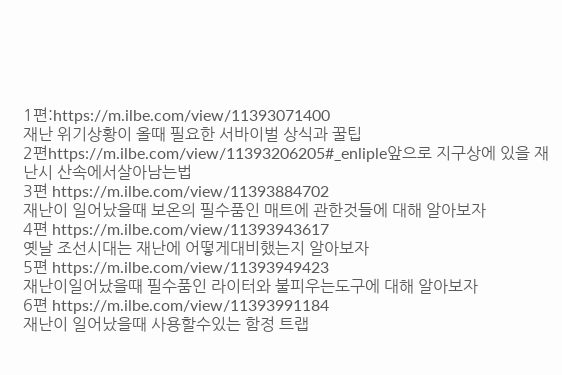1편:https://m.ilbe.com/view/11393071400
재난 위기상황이 올때 필요한 서바이벌 상식과 꿀팁
2편https://m.ilbe.com/view/11393206205#_enliple앞으로 지구상에 있을 재난시 산속에서살아남는법
3편 https://m.ilbe.com/view/11393884702
재난이 일어났을때 보온의 필수품인 매트에 관한것들에 대해 알아보자
4편 https://m.ilbe.com/view/11393943617
옛날 조선시대는 재난에 어떻게대비했는지 알아보자
5편 https://m.ilbe.com/view/11393949423
재난이일어났을때 필수품인 라이터와 불피우는도구에 대해 알아보자
6편 https://m.ilbe.com/view/11393991184
재난이 일어났을때 사용할수있는 함정 트랩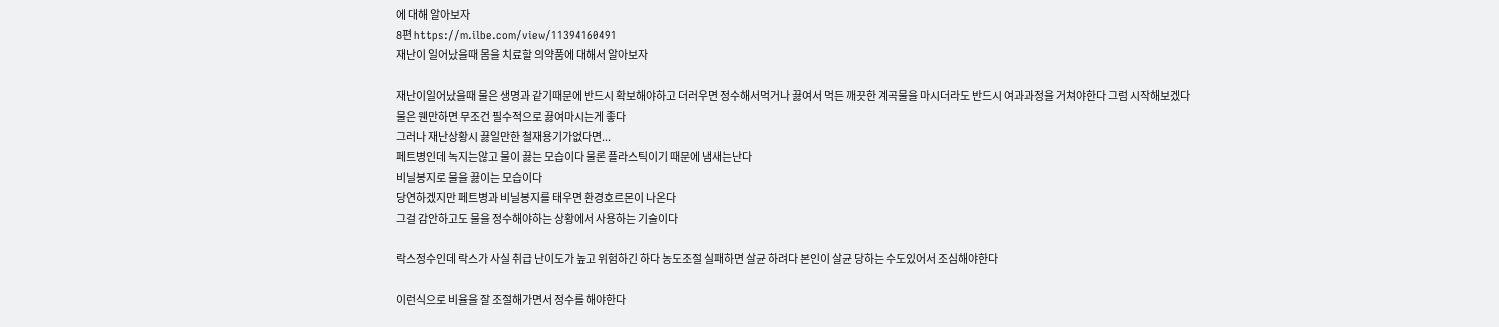에 대해 알아보자
8편 https://m.ilbe.com/view/11394160491
재난이 일어났을때 몸을 치료할 의약품에 대해서 알아보자

재난이일어났을때 물은 생명과 같기때문에 반드시 확보해야하고 더러우면 정수해서먹거나 끓여서 먹든 깨끗한 계곡물을 마시더라도 반드시 여과과정을 거쳐야한다 그럼 시작해보겠다
물은 웬만하면 무조건 필수적으로 끓여마시는게 좋다
그러나 재난상황시 끓일만한 철재용기가없다면...
페트병인데 녹지는않고 물이 끓는 모습이다 물론 플라스틱이기 때문에 냄새는난다
비닐봉지로 물을 끓이는 모습이다
당연하겠지만 페트병과 비닐봉지를 태우면 환경호르몬이 나온다
그걸 감안하고도 물을 정수해야하는 상황에서 사용하는 기술이다

락스정수인데 락스가 사실 취급 난이도가 높고 위험하긴 하다 농도조절 실패하면 살균 하려다 본인이 살균 당하는 수도있어서 조심해야한다

이런식으로 비율을 잘 조절해가면서 정수를 해야한다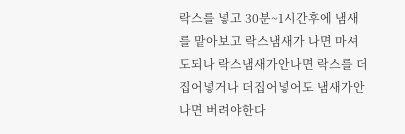락스를 넣고 30분~1시간후에 냄새를 맡아보고 락스냄새가 나면 마셔도되나 락스냄새가안나면 락스를 더 집어넣거나 더집어넣어도 냄새가안나면 버려야한다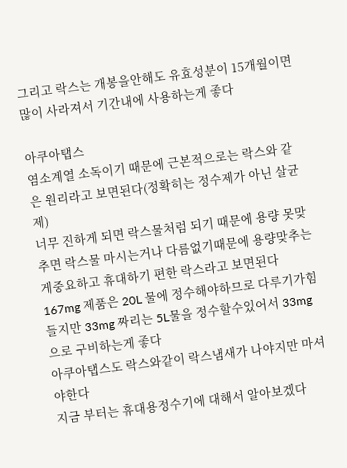그리고 락스는 개봉을안해도 유효성분이 15개월이면많이 사라져서 기간내에 사용하는게 좋다

아쿠아탭스
염소계열 소독이기 때문에 근본적으로는 락스와 같은 원리라고 보면된다(정확히는 정수제가 아닌 살균제)
너무 진하게 되면 락스물처럼 되기 때문에 용량 못맞추면 락스물 마시는거나 다름없기때문에 용량맞추는게중요하고 휴대하기 편한 락스라고 보면된다
167mg 제품은 20L 물에 정수해야하므로 다루기가힘들지만 33mg 짜리는 5L물을 정수할수있어서 33mg으로 구비하는게 좋다
아쿠아탭스도 락스와같이 락스냄새가 나야지만 마셔야한다
지금 부터는 휴대용정수기에 대해서 알아보겠다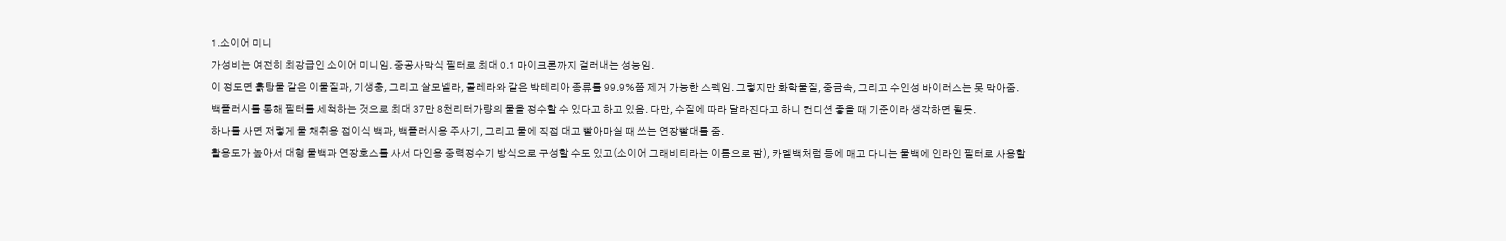1.소이어 미니
가성비는 여전히 최강급인 소이어 미니임. 중공사막식 필터로 최대 0.1 마이크론까지 걸러내는 성능임.
이 정도면 흙탕물 같은 이물질과, 기생충, 그리고 살모넬라, 콜레라와 같은 박테리아 종류를 99.9%쯤 제거 가능한 스펙임. 그렇지만 화학물질, 중금속, 그리고 수인성 바이러스는 못 막아줌.
백플러시를 통해 필터를 세척하는 것으로 최대 37만 8천리터가량의 물을 정수할 수 있다고 하고 있음. 다만, 수질에 따라 달라진다고 하니 컨디션 좋을 때 기준이라 생각하면 될듯.
하나를 사면 저렇게 물 채취용 접이식 백과, 백플러시용 주사기, 그리고 물에 직접 대고 빨아마실 때 쓰는 연장빨대를 줌.
활용도가 높아서 대형 물백과 연장호스를 사서 다인용 중력정수기 방식으로 구성할 수도 있고(소이어 그래비티라는 이름으로 팜), 카멜백처럼 등에 매고 다니는 물백에 인라인 필터로 사용할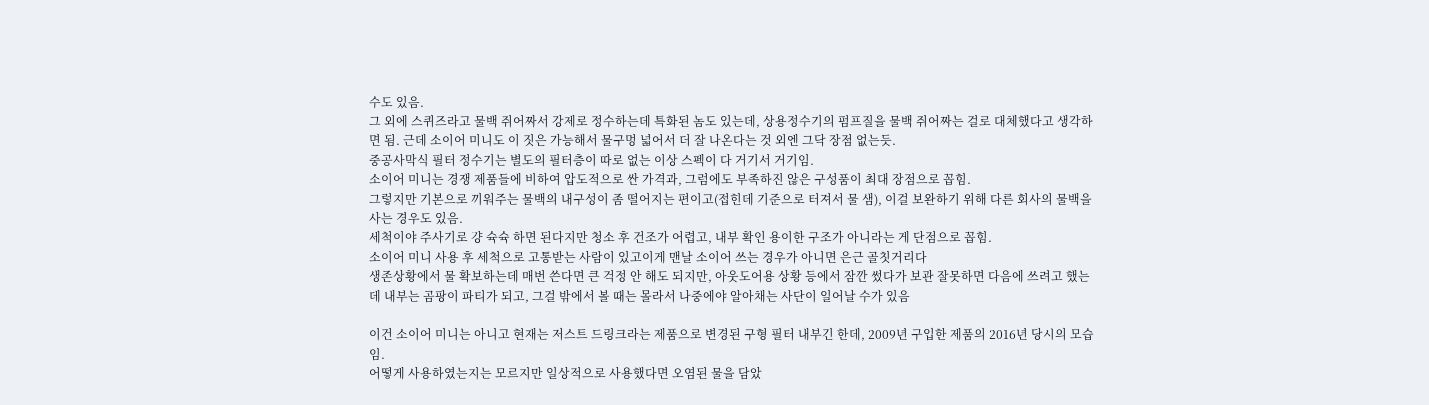수도 있음.
그 외에 스퀴즈라고 물백 쥐어짜서 강제로 정수하는데 특화된 놈도 있는데, 상용정수기의 펌프질을 물백 쥐어짜는 걸로 대체했다고 생각하면 됨. 근데 소이어 미니도 이 짓은 가능해서 물구멍 넓어서 더 잘 나온다는 것 외엔 그닥 장점 없는듯.
중공사막식 필터 정수기는 별도의 필터층이 따로 없는 이상 스펙이 다 거기서 거기임.
소이어 미니는 경쟁 제품들에 비하여 압도적으로 싼 가격과, 그럼에도 부족하진 않은 구성품이 최대 장점으로 꼽힘.
그렇지만 기본으로 끼워주는 물백의 내구성이 좀 떨어지는 편이고(접힌데 기준으로 터져서 물 샘), 이걸 보완하기 위해 다른 회사의 물백을 사는 경우도 있음.
세척이야 주사기로 걍 슉슉 하면 된다지만 청소 후 건조가 어렵고, 내부 확인 용이한 구조가 아니라는 게 단점으로 꼽힘.
소이어 미니 사용 후 세척으로 고통받는 사람이 있고이게 맨날 소이어 쓰는 경우가 아니면 은근 골칫거리다
생존상황에서 물 확보하는데 매번 쓴다면 큰 걱정 안 해도 되지만, 아웃도어용 상황 등에서 잠깐 썼다가 보관 잘못하면 다음에 쓰려고 했는데 내부는 곰팡이 파티가 되고, 그걸 밖에서 볼 때는 몰라서 나중에야 알아채는 사단이 일어날 수가 있음

이건 소이어 미니는 아니고 현재는 저스트 드링크라는 제품으로 변경된 구형 필터 내부긴 한데, 2009년 구입한 제품의 2016년 당시의 모습임.
어떻게 사용하였는지는 모르지만 일상적으로 사용했다면 오염된 물을 담았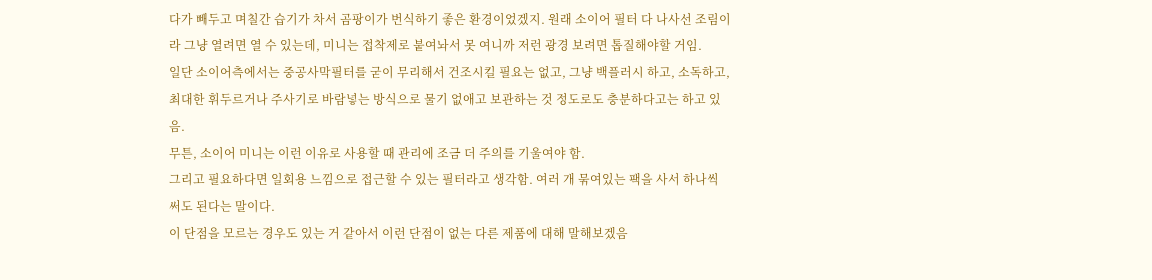다가 빼두고 며칠간 습기가 차서 곰팡이가 번식하기 좋은 환경이었겠지. 원래 소이어 필터 다 나사선 조림이라 그냥 열려면 열 수 있는데, 미니는 접착제로 붙여놔서 못 여니까 저런 광경 보려면 톱질해야할 거임.
일단 소이어측에서는 중공사막필터를 굳이 무리해서 건조시킬 필요는 없고, 그냥 백플러시 하고, 소독하고, 최대한 휘두르거나 주사기로 바람넣는 방식으로 물기 없애고 보관하는 것 정도로도 충분하다고는 하고 있음.
무튼, 소이어 미니는 이런 이유로 사용할 때 관리에 조금 더 주의를 기울여야 함.
그리고 필요하다면 일회용 느낌으로 접근할 수 있는 필터라고 생각함. 여러 개 묶여있는 팩을 사서 하나씩 써도 된다는 말이다.
이 단점을 모르는 경우도 있는 거 같아서 이런 단점이 없는 다른 제품에 대해 말해보겠음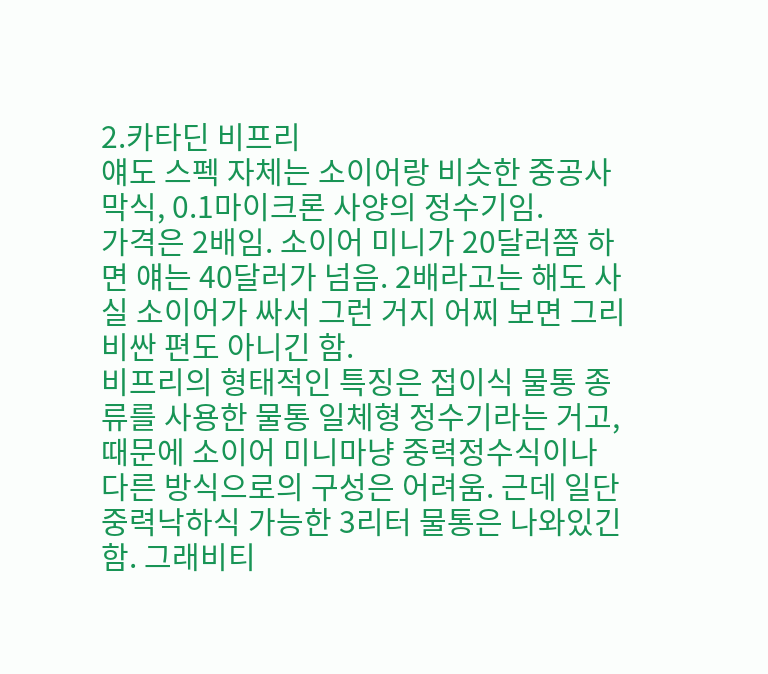2.카타딘 비프리
얘도 스펙 자체는 소이어랑 비슷한 중공사막식, 0.1마이크론 사양의 정수기임.
가격은 2배임. 소이어 미니가 20달러쯤 하면 얘는 40달러가 넘음. 2배라고는 해도 사실 소이어가 싸서 그런 거지 어찌 보면 그리 비싼 편도 아니긴 함.
비프리의 형태적인 특징은 접이식 물통 종류를 사용한 물통 일체형 정수기라는 거고, 때문에 소이어 미니마냥 중력정수식이나 다른 방식으로의 구성은 어려움. 근데 일단 중력낙하식 가능한 3리터 물통은 나와있긴 함. 그래비티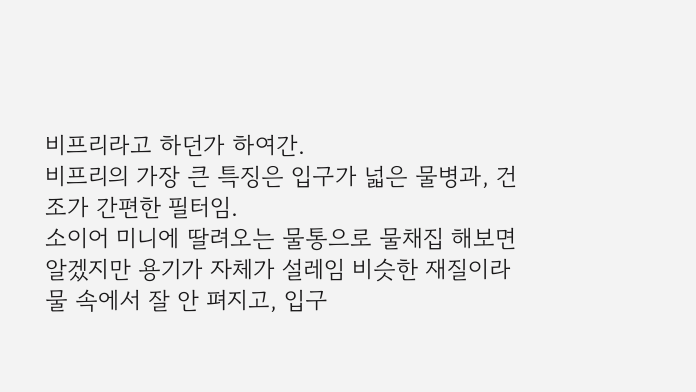비프리라고 하던가 하여간.
비프리의 가장 큰 특징은 입구가 넓은 물병과, 건조가 간편한 필터임.
소이어 미니에 딸려오는 물통으로 물채집 해보면 알겠지만 용기가 자체가 설레임 비슷한 재질이라 물 속에서 잘 안 펴지고, 입구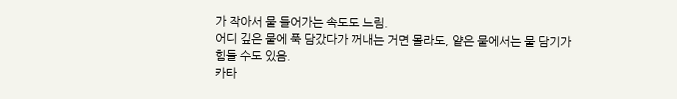가 작아서 물 들어가는 속도도 느림.
어디 깊은 물에 푹 담갔다가 꺼내는 거면 몰라도, 얕은 물에서는 물 담기가 힘들 수도 있음.
카타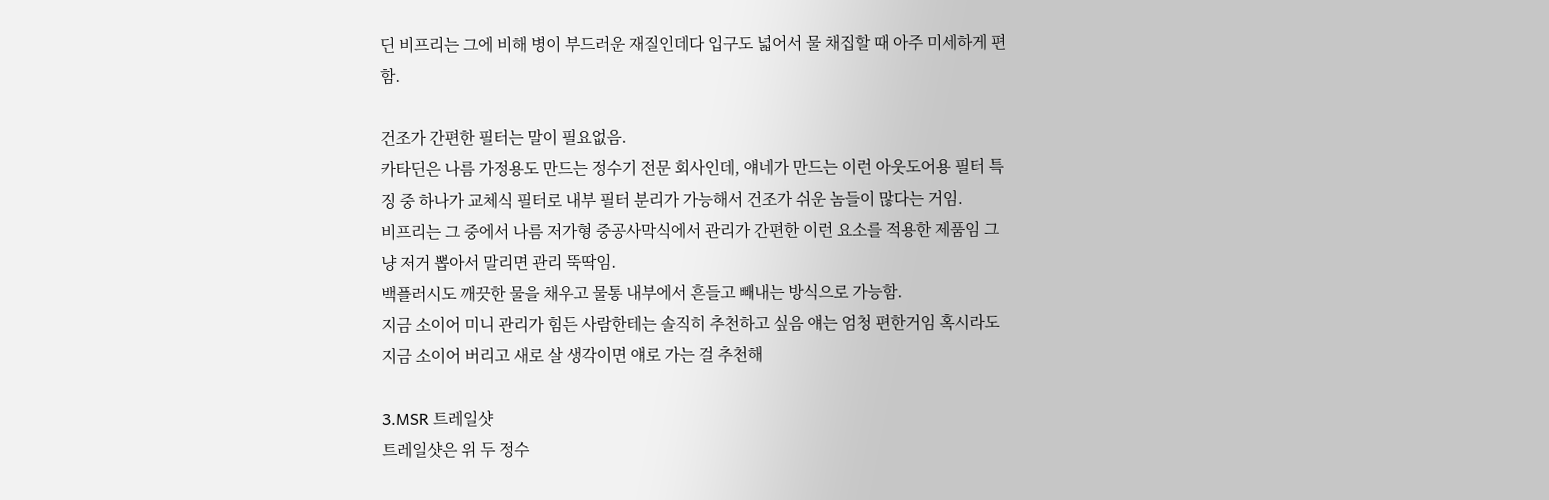딘 비프리는 그에 비해 병이 부드러운 재질인데다 입구도 넓어서 물 채집할 때 아주 미세하게 편함.

건조가 간편한 필터는 말이 필요없음.
카타딘은 나름 가정용도 만드는 정수기 전문 회사인데, 얘네가 만드는 이런 아웃도어용 필터 특징 중 하나가 교체식 필터로 내부 필터 분리가 가능해서 건조가 쉬운 놈들이 많다는 거임.
비프리는 그 중에서 나름 저가형 중공사막식에서 관리가 간편한 이런 요소를 적용한 제품임 그냥 저거 뽑아서 말리면 관리 뚝딱임.
백플러시도 깨끗한 물을 채우고 물통 내부에서 흔들고 빼내는 방식으로 가능함.
지금 소이어 미니 관리가 힘든 사람한테는 솔직히 추천하고 싶음 얘는 엄청 편한거임 혹시라도 지금 소이어 버리고 새로 살 생각이면 얘로 가는 걸 추천해

3.MSR 트레일샷
트레일샷은 위 두 정수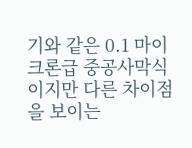기와 같은 0.1 마이크론급 중공사막식이지만 다른 차이점을 보이는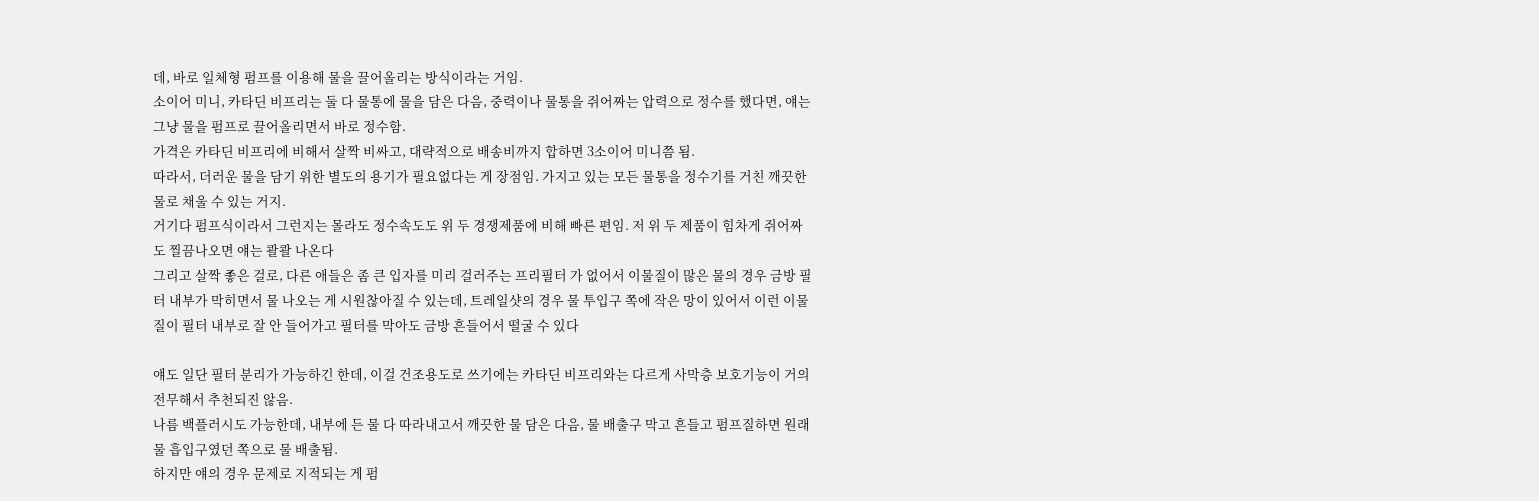데, 바로 일체형 펌프를 이용해 물을 끌어올리는 방식이라는 거임.
소이어 미니, 카타딘 비프리는 둘 다 물통에 물을 담은 다음, 중력이나 물통을 쥐어짜는 압력으로 정수를 했다면, 얘는 그냥 물을 펌프로 끌어올리면서 바로 정수함.
가격은 카타딘 비프리에 비해서 살짝 비싸고, 대략적으로 배송비까지 합하면 3소이어 미니쯤 됨.
따라서, 더러운 물을 담기 위한 별도의 용기가 필요없다는 게 장점임. 가지고 있는 모든 물통을 정수기를 거친 깨끗한 물로 채울 수 있는 거지.
거기다 펌프식이라서 그런지는 몰라도 정수속도도 위 두 경쟁제품에 비해 빠른 편임. 저 위 두 제품이 힘차게 쥐어짜도 찔끔나오면 얘는 콸콸 나온다
그리고 살짝 좋은 걸로, 다른 애들은 좀 큰 입자를 미리 걸러주는 프리필터 가 없어서 이물질이 많은 물의 경우 금방 필터 내부가 막히면서 물 나오는 게 시원찮아질 수 있는데, 트레일샷의 경우 물 투입구 쪽에 작은 망이 있어서 이런 이물질이 필터 내부로 잘 안 들어가고 필터를 막아도 금방 흔들어서 떨굴 수 있다

얘도 일단 필터 분리가 가능하긴 한데, 이걸 건조용도로 쓰기에는 카타딘 비프리와는 다르게 사막층 보호기능이 거의 전무해서 추천되진 않음.
나름 백플러시도 가능한데, 내부에 든 물 다 따라내고서 깨끗한 물 담은 다음, 물 배출구 막고 흔들고 펌프질하면 원래 물 흡입구였던 쪽으로 물 배출됨.
하지만 얘의 경우 문제로 지적되는 게 펌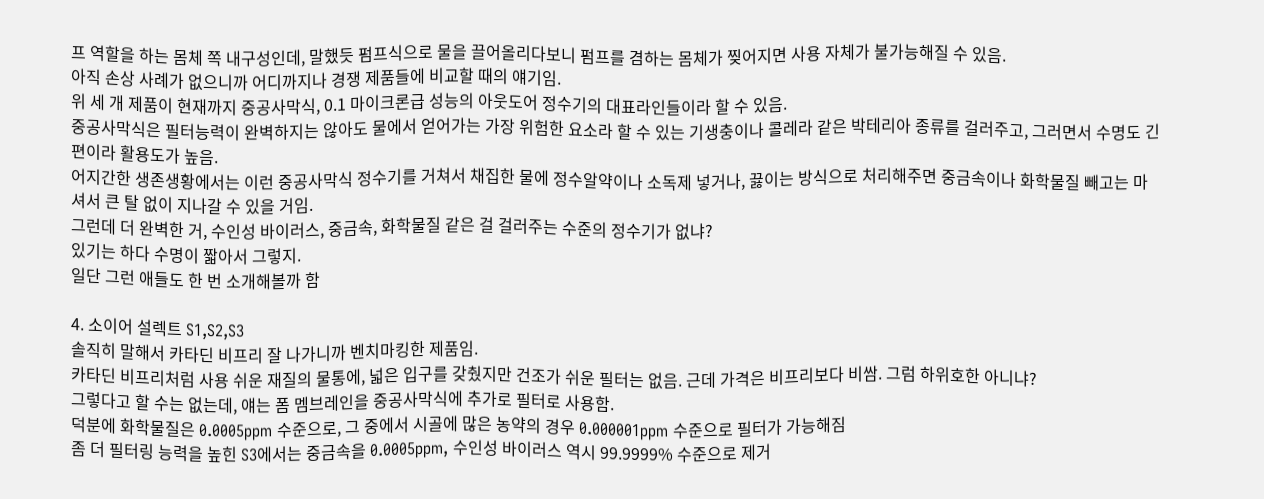프 역할을 하는 몸체 쪽 내구성인데, 말했듯 펌프식으로 물을 끌어올리다보니 펌프를 겸하는 몸체가 찢어지면 사용 자체가 불가능해질 수 있음.
아직 손상 사례가 없으니까 어디까지나 경쟁 제품들에 비교할 때의 얘기임.
위 세 개 제품이 현재까지 중공사막식, 0.1 마이크론급 성능의 아웃도어 정수기의 대표라인들이라 할 수 있음.
중공사막식은 필터능력이 완벽하지는 않아도 물에서 얻어가는 가장 위험한 요소라 할 수 있는 기생충이나 콜레라 같은 박테리아 종류를 걸러주고, 그러면서 수명도 긴 편이라 활용도가 높음.
어지간한 생존생황에서는 이런 중공사막식 정수기를 거쳐서 채집한 물에 정수알약이나 소독제 넣거나, 끓이는 방식으로 처리해주면 중금속이나 화학물질 빼고는 마셔서 큰 탈 없이 지나갈 수 있을 거임.
그런데 더 완벽한 거, 수인성 바이러스, 중금속, 화학물질 같은 걸 걸러주는 수준의 정수기가 없냐?
있기는 하다 수명이 짧아서 그렇지.
일단 그런 애들도 한 번 소개해볼까 함

4. 소이어 설렉트 S1,S2,S3
솔직히 말해서 카타딘 비프리 잘 나가니까 벤치마킹한 제품임.
카타딘 비프리처럼 사용 쉬운 재질의 물통에, 넓은 입구를 갖췄지만 건조가 쉬운 필터는 없음. 근데 가격은 비프리보다 비쌈. 그럼 하위호한 아니냐?
그렇다고 할 수는 없는데, 얘는 폼 멤브레인을 중공사막식에 추가로 필터로 사용함.
덕분에 화학물질은 0.0005ppm 수준으로, 그 중에서 시골에 많은 농약의 경우 0.000001ppm 수준으로 필터가 가능해짐
좀 더 필터링 능력을 높힌 S3에서는 중금속을 0.0005ppm, 수인성 바이러스 역시 99.9999% 수준으로 제거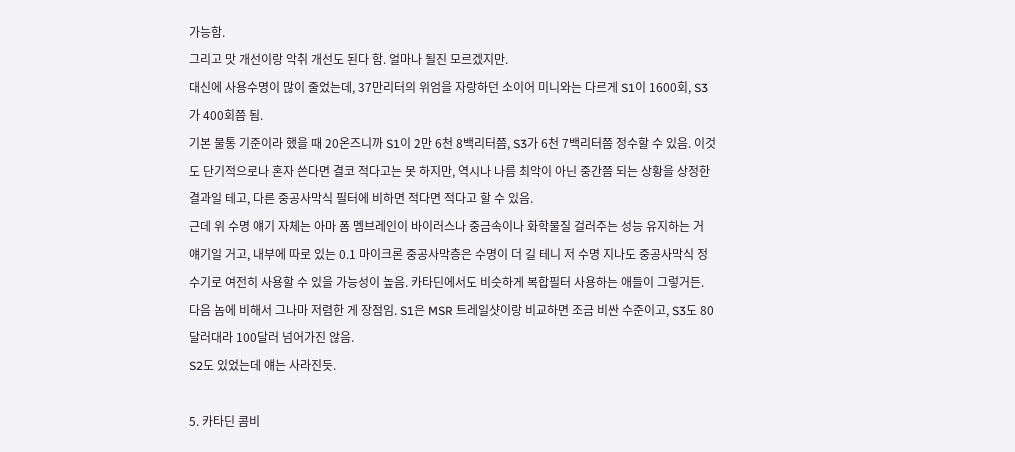가능함.
그리고 맛 개선이랑 악취 개선도 된다 함. 얼마나 될진 모르겠지만.
대신에 사용수명이 많이 줄었는데, 37만리터의 위엄을 자랑하던 소이어 미니와는 다르게 S1이 1600회, S3가 400회쯤 됨.
기본 물통 기준이라 했을 때 20온즈니까 S1이 2만 6천 8백리터쯤, S3가 6천 7백리터쯤 정수할 수 있음. 이것도 단기적으로나 혼자 쓴다면 결코 적다고는 못 하지만, 역시나 나름 최악이 아닌 중간쯤 되는 상황을 상정한 결과일 테고, 다른 중공사막식 필터에 비하면 적다면 적다고 할 수 있음.
근데 위 수명 얘기 자체는 아마 폼 멤브레인이 바이러스나 중금속이나 화학물질 걸러주는 성능 유지하는 거 얘기일 거고, 내부에 따로 있는 0.1 마이크론 중공사막층은 수명이 더 길 테니 저 수명 지나도 중공사막식 정수기로 여전히 사용할 수 있을 가능성이 높음. 카타딘에서도 비슷하게 복합필터 사용하는 애들이 그렇거든.
다음 놈에 비해서 그나마 저렴한 게 장점임. S1은 MSR 트레일샷이랑 비교하면 조금 비싼 수준이고, S3도 80달러대라 100달러 넘어가진 않음.
S2도 있었는데 얘는 사라진듯.

5. 카타딘 콤비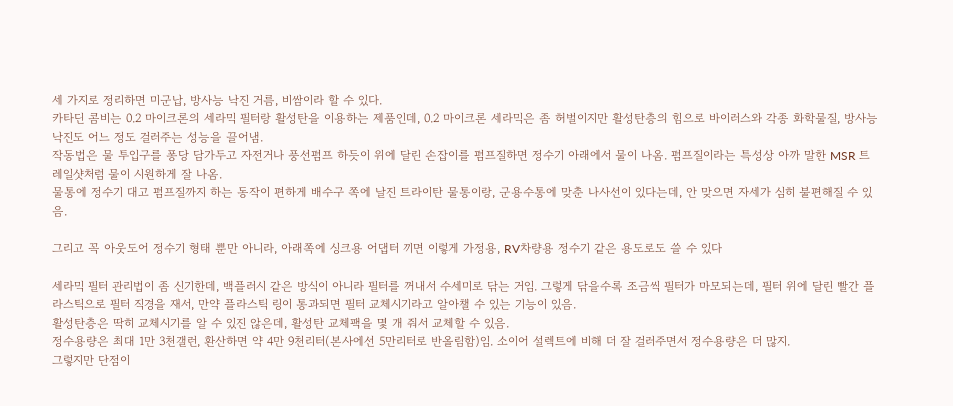세 가지로 정리하면 미군납, 방사능 낙진 거름, 비쌈이라 할 수 있다.
카타딘 콤비는 0.2 마이크론의 세라믹 필터랑 활성탄을 이용하는 제품인데, 0.2 마이크론 세라믹은 좀 허벌이지만 활성탄층의 힘으로 바이러스와 각종 화학물질, 방사능 낙진도 어느 정도 걸러주는 성능을 끌어냄.
작동법은 물 투입구를 퐁당 담가두고 자전거나 풍선펌프 하듯이 위에 달린 손잡이를 펌프질하면 정수기 아래에서 물이 나옴. 펌프질이라는 특성상 아까 말한 MSR 트레일샷처럼 물이 시원하게 잘 나옴.
물통에 정수기 대고 펌프질까지 하는 동작이 편하게 배수구 쪽에 날진 트라이탄 물통이랑, 군용수통에 맞춘 나사선이 있다는데, 안 맞으면 자세가 심히 불편해질 수 있음.

그리고 꼭 아웃도어 정수기 형태 뿐만 아니라, 아래쪽에 싱크용 어댑터 끼면 이렇게 가정용, RV차량용 정수기 같은 용도로도 쓸 수 있다

세라믹 필터 관리법이 좀 신기한데, 백플러시 같은 방식이 아니라 필터를 꺼내서 수세미로 닦는 거임. 그렇게 닦을수록 조금씩 필터가 마모되는데, 필터 위에 달린 빨간 플라스틱으로 필터 직경을 재서, 만약 플라스틱 링이 통과되면 필터 교체시기라고 알아챌 수 있는 기능이 있음.
활성탄층은 딱히 교체시기를 알 수 있진 않은데, 활성탄 교체팩을 몇 개 줘서 교체할 수 있음.
정수용량은 최대 1만 3천갤런, 환산하면 약 4만 9천리터(본사에선 5만리터로 반올림함)임. 소이어 설렉트에 비해 더 잘 걸러주면서 정수용량은 더 많지.
그렇지만 단점이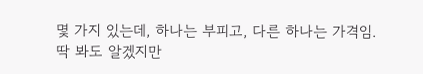몇 가지 있는데, 하나는 부피고, 다른 하나는 가격임.
딱 봐도 알겠지만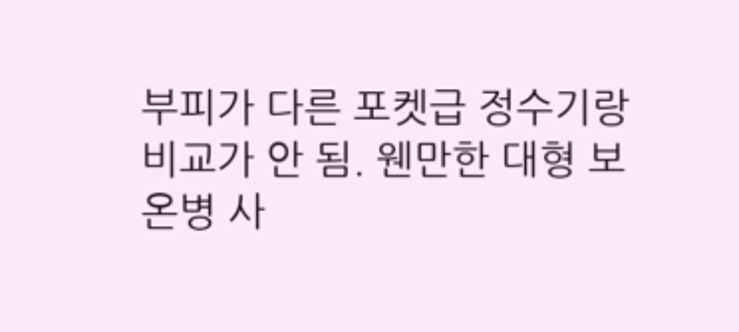부피가 다른 포켓급 정수기랑 비교가 안 됨. 웬만한 대형 보온병 사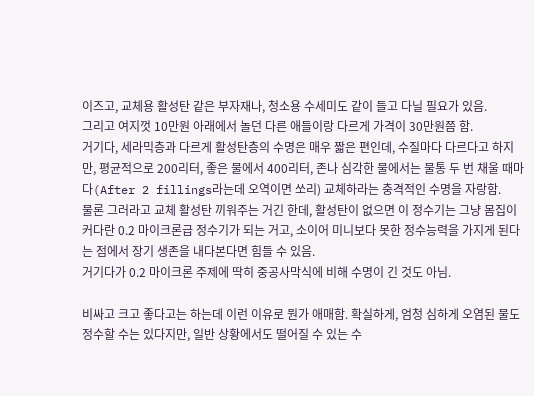이즈고, 교체용 활성탄 같은 부자재나, 청소용 수세미도 같이 들고 다닐 필요가 있음.
그리고 여지껏 10만원 아래에서 놀던 다른 애들이랑 다르게 가격이 30만원쯤 함.
거기다, 세라믹층과 다르게 활성탄층의 수명은 매우 짧은 편인데, 수질마다 다르다고 하지만, 평균적으로 200리터, 좋은 물에서 400리터, 존나 심각한 물에서는 물통 두 번 채울 때마다(After 2 fillings라는데 오역이면 쏘리) 교체하라는 충격적인 수명을 자랑함.
물론 그러라고 교체 활성탄 끼워주는 거긴 한데, 활성탄이 없으면 이 정수기는 그냥 몸집이 커다란 0.2 마이크론급 정수기가 되는 거고, 소이어 미니보다 못한 정수능력을 가지게 된다는 점에서 장기 생존을 내다본다면 힘들 수 있음.
거기다가 0.2 마이크론 주제에 딱히 중공사막식에 비해 수명이 긴 것도 아님.

비싸고 크고 좋다고는 하는데 이런 이유로 뭔가 애매함. 확실하게, 엄청 심하게 오염된 물도 정수할 수는 있다지만, 일반 상황에서도 떨어질 수 있는 수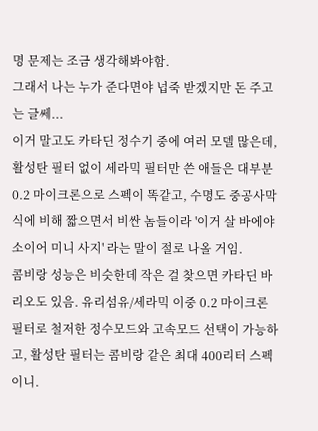명 문제는 조금 생각해봐야함.
그래서 나는 누가 준다면야 넙죽 받겠지만 돈 주고는 글쎄...
이거 말고도 카타딘 정수기 중에 여러 모델 많은데, 활성탄 필터 없이 세라믹 필터만 쓴 애들은 대부분 0.2 마이크론으로 스펙이 똑같고, 수명도 중공사막식에 비해 짧으면서 비싼 놈들이라 '이거 살 바에야 소이어 미니 사지' 라는 말이 절로 나올 거임.
콤비랑 성능은 비슷한데 작은 걸 찾으면 카타딘 바리오도 있음. 유리섬유/세라믹 이중 0.2 마이크론 필터로 철저한 정수모드와 고속모드 선택이 가능하고, 활성탄 필터는 콤비랑 같은 최대 400리터 스펙이니.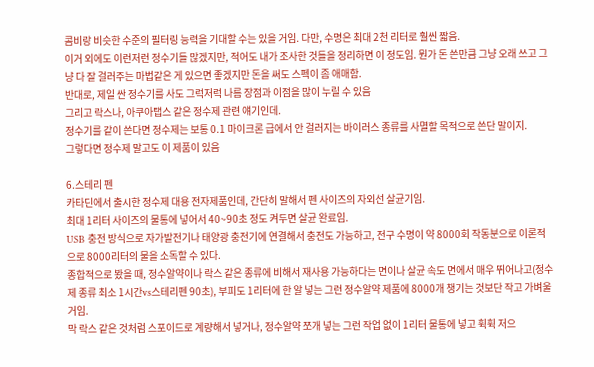콤비랑 비슷한 수준의 필터링 능력을 기대할 수는 있을 거임. 다만, 수명은 최대 2천 리터로 훨씬 짧음.
이거 외에도 이런저런 정수기들 많겠지만, 적어도 내가 조사한 것들을 정리하면 이 정도임. 뭔가 돈 쓴만큼 그냥 오래 쓰고 그냥 다 잘 걸러주는 마법같은 게 있으면 좋겠지만 돈을 써도 스펙이 좀 애매함.
반대로, 제일 싼 정수기를 사도 그럭저럭 나름 장점과 이점을 많이 누릴 수 있음
그리고 락스나, 아쿠아탭스 같은 정수제 관련 얘기인데.
정수기를 같이 쓴다면 정수제는 보통 0.1 마이크론 급에서 안 걸러지는 바이러스 종류를 사멸할 목적으로 쓴단 말이지.
그렇다면 정수제 말고도 이 제품이 있음

6.스테리 펜
카타딘에서 출시한 정수제 대용 전자제품인데, 간단히 말해서 펜 사이즈의 자외선 살균기임.
최대 1리터 사이즈의 물통에 넣어서 40~90초 정도 켜두면 살균 완료임.
USB 충전 방식으로 자가발전기나 태양광 충전기에 연결해서 충전도 가능하고, 전구 수명이 약 8000회 작동분으로 이론적으로 8000리터의 물을 소독할 수 있다.
종합적으로 봤을 때, 정수알약이나 락스 같은 종류에 비해서 재사용 가능하다는 면이나 살균 속도 면에서 매우 뛰어나고(정수제 종류 최소 1시간vs스테리펜 90초), 부피도 1리터에 한 알 넣는 그런 정수알약 제품에 8000개 챙기는 것보단 작고 가벼울 거임.
막 락스 같은 것처럼 스포이드로 계량해서 넣거나, 정수알약 쪼개 넣는 그런 작업 없이 1리터 물통에 넣고 휙휙 저으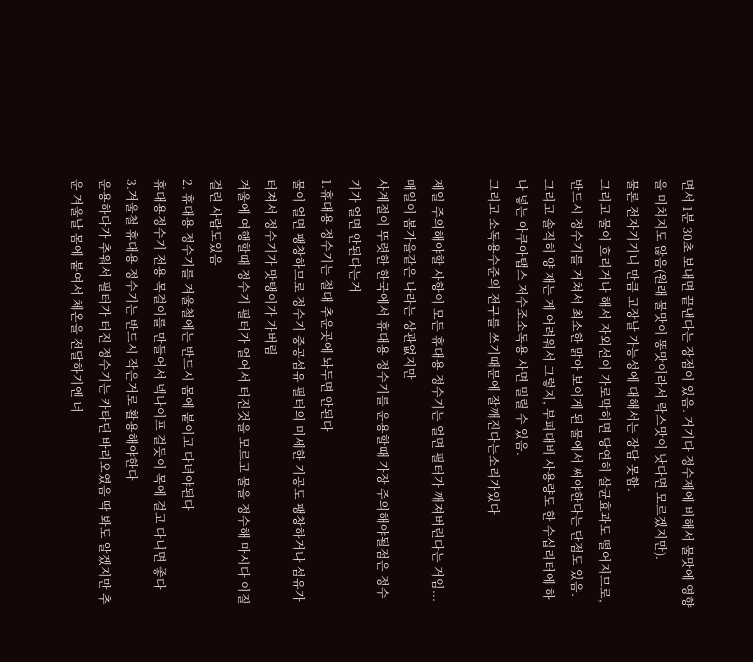면서 1분 30초 보내면 끝낸다는 장점이 있음. 거기다 정수제에 비해서 물맛에 영향을 미치지도 않음(원래 물맛이 똥맛이라서 락스맛이 낫다면 모르겠지만).
물론 전자기기니 만큼 고장날 가능성에 대해서는 장담 못함.
그리고 물이 흐리거나 해서 자외선이 가로막히면 당연히 살균효과도 떨어지므로, 반드시 정수기를 거쳐서 최소한 맑아 보이게 된 물에서 써야한다는 단점도 있음.
그리고 솔직히 양 재는 게 어려워서 그렇지, 부피대비 사용량도 한 수십리터에 하나 넣는 아쿠아탭스 저수조소독용 사면 밀릴 수 있음.
그리고 소독용수준의 전구를 쓰기때문에 잘깨진다는소리가있다

제일 주의해야할 사항이 모든 휴대용 정수기는 얼면 필터가 깨져버린다는 거임...
매일이 봄가을같은 나라는 상관없지만
사계절이 뚜렷한 한국에서 휴대용 정수기를 운용할때 가장 주의해야될점은 정수기가 얼면 안된다는거
1.휴대용 정수기는 절대 추운곳에 놔두면 안된다
물이 얼면 팽창하므로 정수기 중공섬유 필터의 미세한 기공도 팽창하거나 섬유가 터져서 정수기가 맛탱이가 가버림
겨울에 여행할때 정수기 필터가 얼어서 터진것을 모르고 물을 정수해 마시다 이질걸린 사람도있음
2. 휴대용 정수기를 겨울철에는 반드시 몸에 붙이고 다녀야된다
휴대용정수기 전용 목걸이를 만들어서 넥나이프 걸듯이 목에 걸고 다니면 좋다
3.겨울철 휴대용 정수기는 반드시 작은거로 활용해야한다
운용하다가 추워서 필터가 터진 정수기는 카타딘 바리오였음 딱 봐도 알겠지만 추운 겨울날 몸에 붙여서 체온을 전달하기엔 너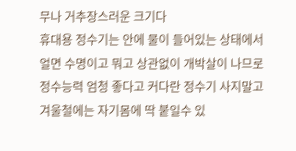무나 거추장스러운 크기다
휴대용 정수기는 안에 물이 들어있는 상태에서 얼면 수명이고 뭐고 상관없이 개박살이 나므로
정수능력 엄청 좋다고 커다란 정수기 사지말고 겨울철에는 자기몸에 딱 붙일수 있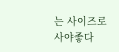는 사이즈로 사야좋다